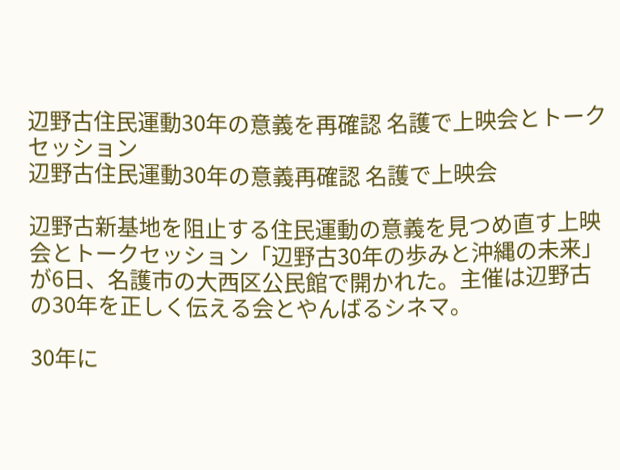辺野古住民運動30年の意義を再確認 名護で上映会とトークセッション
辺野古住民運動30年の意義再確認 名護で上映会

辺野古新基地を阻止する住民運動の意義を見つめ直す上映会とトークセッション「辺野古30年の歩みと沖縄の未来」が6日、名護市の大西区公民館で開かれた。主催は辺野古の30年を正しく伝える会とやんばるシネマ。

30年に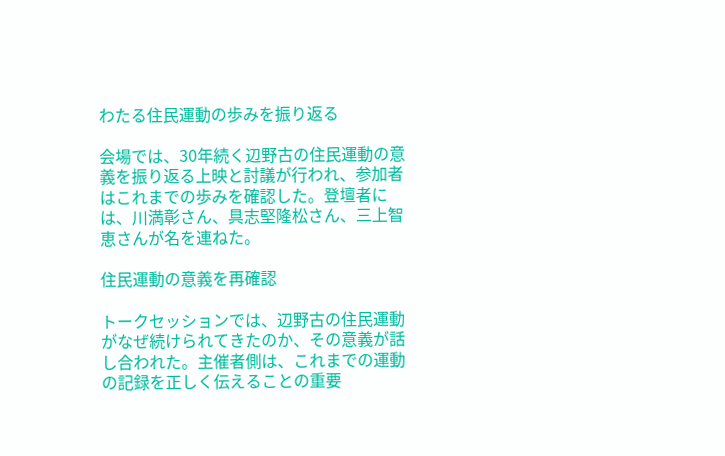わたる住民運動の歩みを振り返る

会場では、30年続く辺野古の住民運動の意義を振り返る上映と討議が行われ、参加者はこれまでの歩みを確認した。登壇者には、川満彰さん、具志堅隆松さん、三上智恵さんが名を連ねた。

住民運動の意義を再確認

トークセッションでは、辺野古の住民運動がなぜ続けられてきたのか、その意義が話し合われた。主催者側は、これまでの運動の記録を正しく伝えることの重要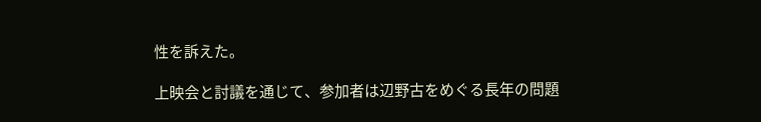性を訴えた。

上映会と討議を通じて、参加者は辺野古をめぐる長年の問題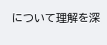について理解を深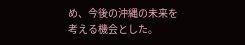め、今後の沖縄の未来を考える機会とした。